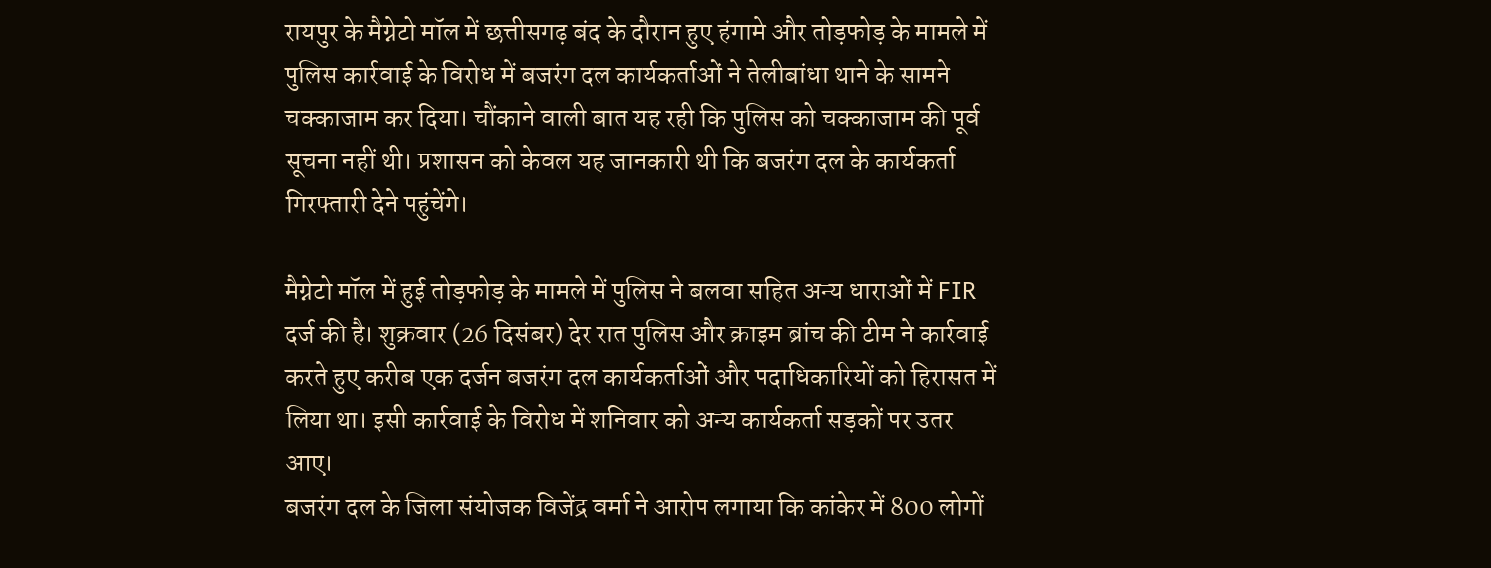रायपुर के मैग्नेटो मॉल में छत्तीसगढ़ बंद के दौरान हुए हंगामे और तोड़फोड़ के मामले में पुलिस कार्रवाई के विरोध में बजरंग दल कार्यकर्ताओं ने तेलीबांधा थाने के सामने चक्काजाम कर दिया। चौंकाने वाली बात यह रही कि पुलिस को चक्काजाम की पूर्व सूचना नहीं थी। प्रशासन को केवल यह जानकारी थी कि बजरंग दल के कार्यकर्ता गिरफ्तारी देने पहुंचेंगे।

मैग्नेटो मॉल में हुई तोड़फोड़ के मामले में पुलिस ने बलवा सहित अन्य धाराओं में FIR दर्ज की है। शुक्रवार (26 दिसंबर) देर रात पुलिस और क्राइम ब्रांच की टीम ने कार्रवाई करते हुए करीब एक दर्जन बजरंग दल कार्यकर्ताओं और पदाधिकारियों को हिरासत में लिया था। इसी कार्रवाई के विरोध में शनिवार को अन्य कार्यकर्ता सड़कों पर उतर आए।
बजरंग दल के जिला संयोजक विजेंद्र वर्मा ने आरोप लगाया कि कांकेर में 800 लोगों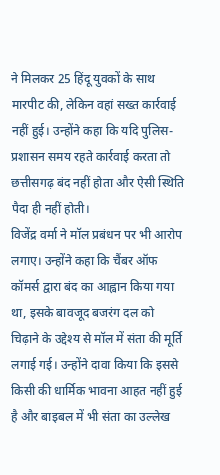ने मिलकर 25 हिंदू युवकों के साथ मारपीट की, लेकिन वहां सख्त कार्रवाई नहीं हुई। उन्होंने कहा कि यदि पुलिस-प्रशासन समय रहते कार्रवाई करता तो छत्तीसगढ़ बंद नहीं होता और ऐसी स्थिति पैदा ही नहीं होती।
विजेंद्र वर्मा ने मॉल प्रबंधन पर भी आरोप लगाए। उन्होंने कहा कि चैंबर ऑफ कॉमर्स द्वारा बंद का आह्वान किया गया था, इसके बावजूद बजरंग दल को चिढ़ाने के उद्देश्य से मॉल में संता की मूर्ति लगाई गई। उन्होंने दावा किया कि इससे किसी की धार्मिक भावना आहत नहीं हुई है और बाइबल में भी संता का उल्लेख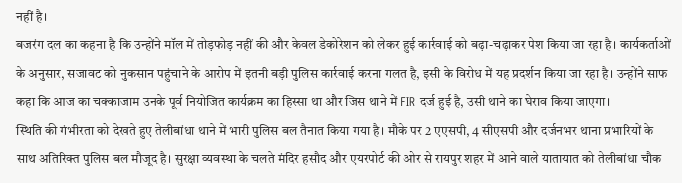नहीं है।
बजरंग दल का कहना है कि उन्होंने मॉल में तोड़फोड़ नहीं की और केवल डेकोरेशन को लेकर हुई कार्रवाई को बढ़ा-चढ़ाकर पेश किया जा रहा है। कार्यकर्ताओं के अनुसार, सजावट को नुकसान पहुंचाने के आरोप में इतनी बड़ी पुलिस कार्रवाई करना गलत है, इसी के विरोध में यह प्रदर्शन किया जा रहा है। उन्होंने साफ कहा कि आज का चक्काजाम उनके पूर्व नियोजित कार्यक्रम का हिस्सा था और जिस थाने में FIR दर्ज हुई है, उसी थाने का घेराव किया जाएगा।
स्थिति की गंभीरता को देखते हुए तेलीबांधा थाने में भारी पुलिस बल तैनात किया गया है। मौके पर 2 एएसपी, 4 सीएसपी और दर्जनभर थाना प्रभारियों के साथ अतिरिक्त पुलिस बल मौजूद है। सुरक्षा व्यवस्था के चलते मंदिर हसौद और एयरपोर्ट की ओर से रायपुर शहर में आने वाले यातायात को तेलीबांधा चौक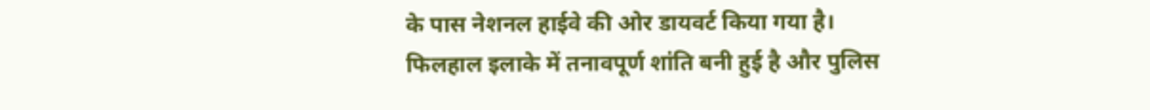के पास नेशनल हाईवे की ओर डायवर्ट किया गया है।
फिलहाल इलाके में तनावपूर्ण शांति बनी हुई है और पुलिस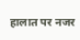हालात पर नजर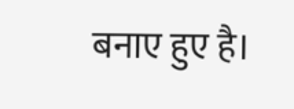बनाए हुए है।